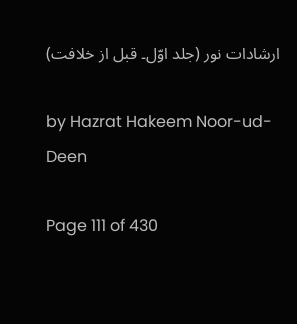ارشادات نور (جلد اوّل۔ قبل از خلافت)

by Hazrat Hakeem Noor-ud-Deen

Page 111 of 430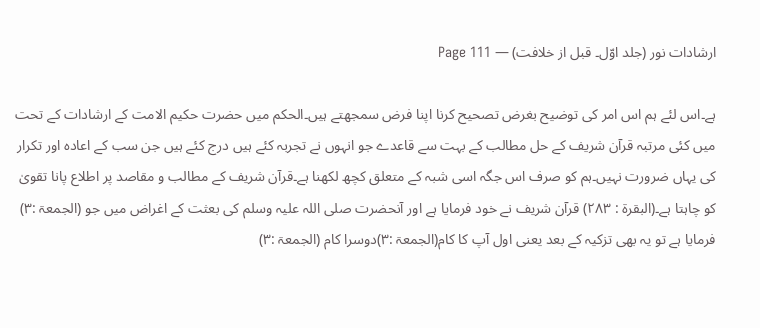ارشادات نور (جلد اوّل۔ قبل از خلافت) — Page 111

ہے۔اس لئے ہم اس امر کی توضیح بغرض تصحیح کرنا اپنا فرض سمجھتے ہیں۔الحکم میں حضرت حکیم الامت کے ارشادات کے تحت میں کئی مرتبہ قرآن شریف کے حل مطالب کے بہت سے قاعدے جو انہوں نے تجربہ کئے ہیں درج کئے ہیں جن سب کے اعادہ اور تکرار کی یہاں ضرورت نہیں۔ہم کو صرف اس جگہ اسی شبہ کے متعلق کچھ لکھنا ہے۔قرآن شریف کے مطالب و مقاصد پر اطلاع پانا تقویٰ کو چاہتا ہے۔(البقرۃ : ۲۸۳) قرآن شریف نے خود فرمایا ہے اور آنحضرت صلی اللہ علیہ وسلم کی بعثت کے اغراض میں جو (الجمعۃ :۳) فرمایا ہے تو یہ بھی تزکیہ کے بعد یعنی اول آپ کا کام(الجمعۃ :۳)دوسرا کام (الجمعۃ :۳)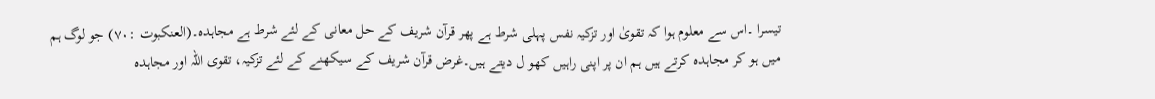تیسرا ۔اس سے معلوم ہوا کہ تقویٰ اور تزکیہ نفس پہلی شرط ہے پھر قرآن شریف کے حل معانی کے لئے شرط ہے مجاہدہ۔(العنکبوت :۷۰) جو لوگ ہم میں ہو کر مجاہدہ کرتے ہیں ہم ان پر اپنی راہیں کھو ل دیتے ہیں۔غرض قرآن شریف کے سیکھنے کے لئے تزکیہ، تقوی اللہ اور مجاہدہ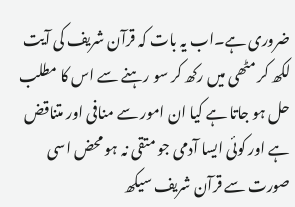ضروری ہے۔اب یہ بات کہ قرآن شریف کی آیت لکھ کر مٹھی میں رکھ کر سو رہنے سے اس کا مطلب حل ہو جاتا ہے کیا ان امور سے منافی اور متناقض ہے اور کوئی ایسا آدمی جو متقی نہ ہو محض اسی صورت سے قرآن شریف سیکھ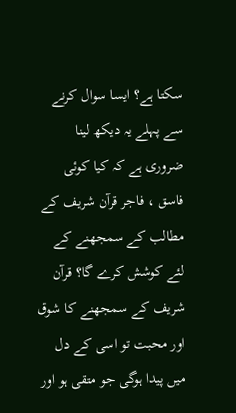سکتا ہے؟ ایسا سوال کرنے سے پہلے یہ دیکھ لینا ضروری ہے کہ کیا کوئی فاسق ، فاجر قرآن شریف کے مطالب کے سمجھنے کے لئے کوشش کرے گا؟ قرآن شریف کے سمجھنے کا شوق اور محبت تو اسی کے دل میں پیدا ہوگی جو متقی ہو اور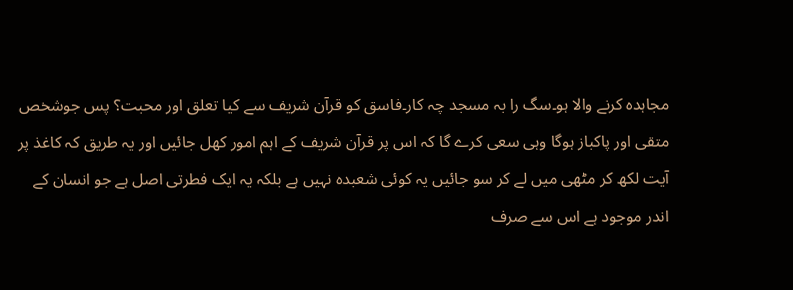مجاہدہ کرنے والا ہو۔سگ را بہ مسجد چہ کار۔فاسق کو قرآن شریف سے کیا تعلق اور محبت؟ پس جوشخص متقی اور پاکباز ہوگا وہی سعی کرے گا کہ اس پر قرآن شریف کے اہم امور کھل جائیں اور یہ طریق کہ کاغذ پر آیت لکھ کر مٹھی میں لے کر سو جائیں یہ کوئی شعبدہ نہیں ہے بلکہ یہ ایک فطرتی اصل ہے جو انسان کے اندر موجود ہے اس سے صرف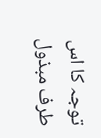توجہ کا اس طرف مبذول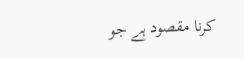کرنا مقصود ہے جو